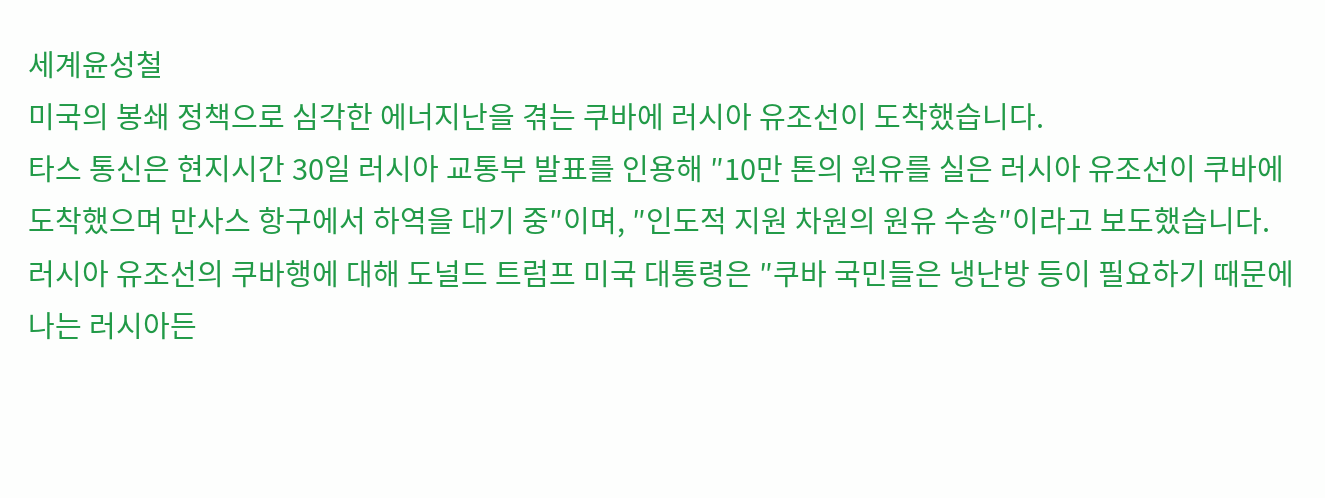세계윤성철
미국의 봉쇄 정책으로 심각한 에너지난을 겪는 쿠바에 러시아 유조선이 도착했습니다.
타스 통신은 현지시간 30일 러시아 교통부 발표를 인용해 ″10만 톤의 원유를 실은 러시아 유조선이 쿠바에 도착했으며 만사스 항구에서 하역을 대기 중″이며, ″인도적 지원 차원의 원유 수송″이라고 보도했습니다.
러시아 유조선의 쿠바행에 대해 도널드 트럼프 미국 대통령은 ″쿠바 국민들은 냉난방 등이 필요하기 때문에 나는 러시아든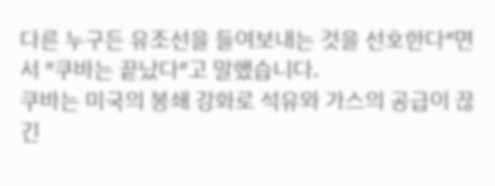다른 누구든 유조선을 들여보내는 것을 선호한다″면서 ″쿠바는 끝났다″고 말했습니다.
쿠바는 미국의 봉쇄 강화로 석유와 가스의 공급이 끊긴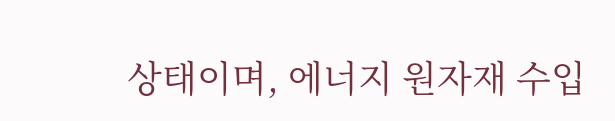상태이며, 에너지 원자재 수입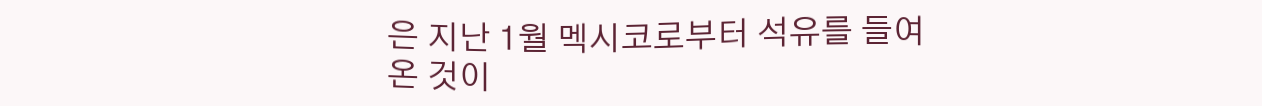은 지난 1월 멕시코로부터 석유를 들여온 것이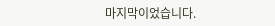마지막이었습니다.